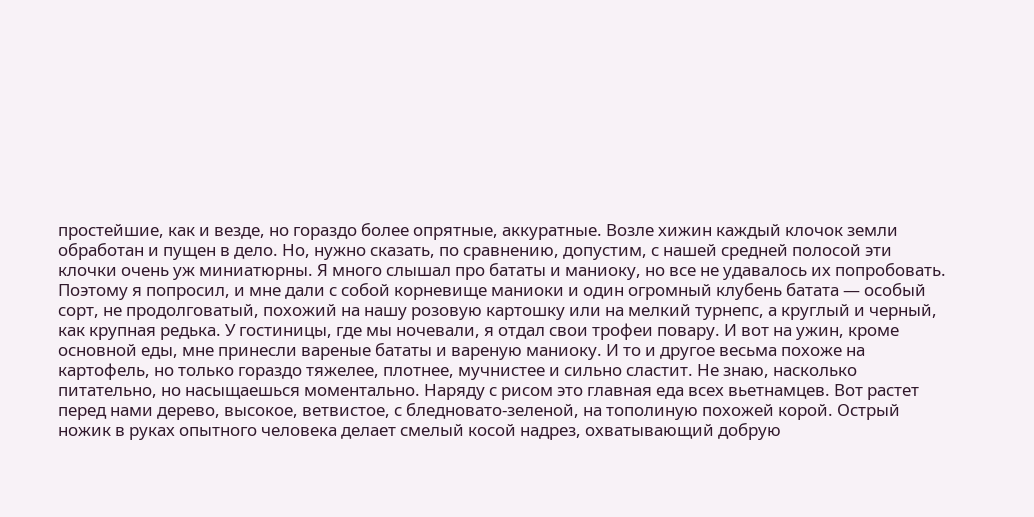простейшие, как и везде, но гораздо более опрятные, аккуратные. Возле хижин каждый клочок земли обработан и пущен в дело. Но, нужно сказать, по сравнению, допустим, с нашей средней полосой эти клочки очень уж миниатюрны. Я много слышал про бататы и маниоку, но все не удавалось их попробовать. Поэтому я попросил, и мне дали с собой корневище маниоки и один огромный клубень батата — особый сорт, не продолговатый, похожий на нашу розовую картошку или на мелкий турнепс, а круглый и черный, как крупная редька. У гостиницы, где мы ночевали, я отдал свои трофеи повару. И вот на ужин, кроме основной еды, мне принесли вареные бататы и вареную маниоку. И то и другое весьма похоже на картофель, но только гораздо тяжелее, плотнее, мучнистее и сильно сластит. Не знаю, насколько питательно, но насыщаешься моментально. Наряду с рисом это главная еда всех вьетнамцев. Вот растет перед нами дерево, высокое, ветвистое, с бледновато-зеленой, на тополиную похожей корой. Острый ножик в руках опытного человека делает смелый косой надрез, охватывающий добрую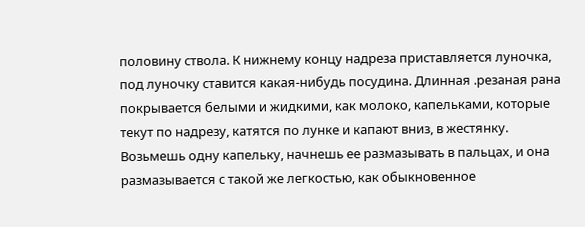половину ствола. К нижнему концу надреза приставляется луночка, под луночку ставится какая-нибудь посудина. Длинная .резаная рана покрывается белыми и жидкими, как молоко, капельками, которые текут по надрезу, катятся по лунке и капают вниз, в жестянку. Возьмешь одну капельку, начнешь ее размазывать в пальцах, и она размазывается с такой же легкостью, как обыкновенное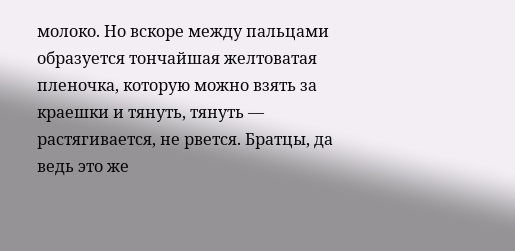молоко. Но вскоре между пальцами образуется тончайшая желтоватая пленочка, которую можно взять за краешки и тянуть, тянуть — растягивается, не рвется. Братцы, да ведь это же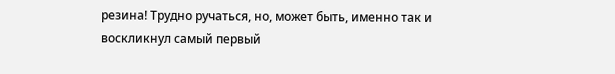резина! Трудно ручаться, но, может быть, именно так и воскликнул самый первый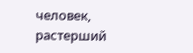человек, растерший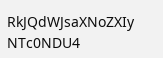RkJQdWJsaXNoZXIy NTc0NDU4